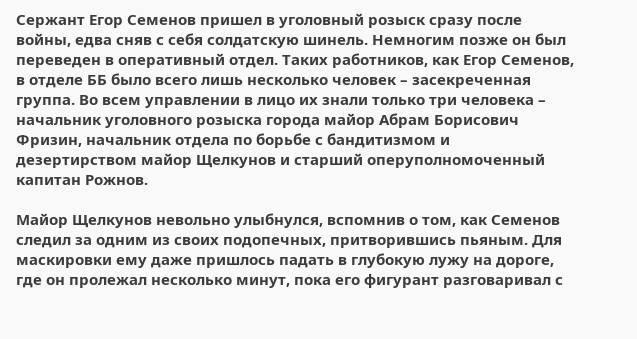Сержант Егор Семенов пришел в уголовный розыск сразу после войны, едва сняв с себя солдатскую шинель. Немногим позже он был переведен в оперативный отдел. Таких работников, как Егор Семенов, в отделе ББ было всего лишь несколько человек – засекреченная группа. Во всем управлении в лицо их знали только три человека – начальник уголовного розыска города майор Абрам Борисович Фризин, начальник отдела по борьбе с бандитизмом и дезертирством майор Щелкунов и старший оперуполномоченный капитан Рожнов.

Майор Щелкунов невольно улыбнулся, вспомнив о том, как Семенов следил за одним из своих подопечных, притворившись пьяным. Для маскировки ему даже пришлось падать в глубокую лужу на дороге, где он пролежал несколько минут, пока его фигурант разговаривал с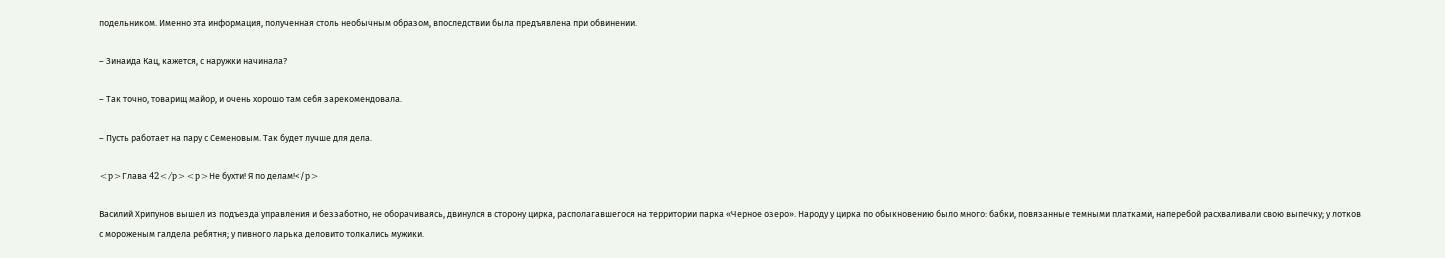подельником. Именно эта информация, полученная столь необычным образом, впоследствии была предъявлена при обвинении.

– Зинаида Кац, кажется, с наружки начинала?

– Так точно, товарищ майор, и очень хорошо там себя зарекомендовала.

– Пусть работает на пару с Семеновым. Так будет лучше для дела.

<p>Глава 42</p><p>Не бухти! Я по делам!</p>

Василий Хрипунов вышел из подъезда управления и беззаботно, не оборачиваясь, двинулся в сторону цирка, располагавшегося на территории парка «Черное озеро». Народу у цирка по обыкновению было много: бабки, повязанные темными платками, наперебой расхваливали свою выпечку; у лотков с мороженым галдела ребятня; у пивного ларька деловито толкались мужики.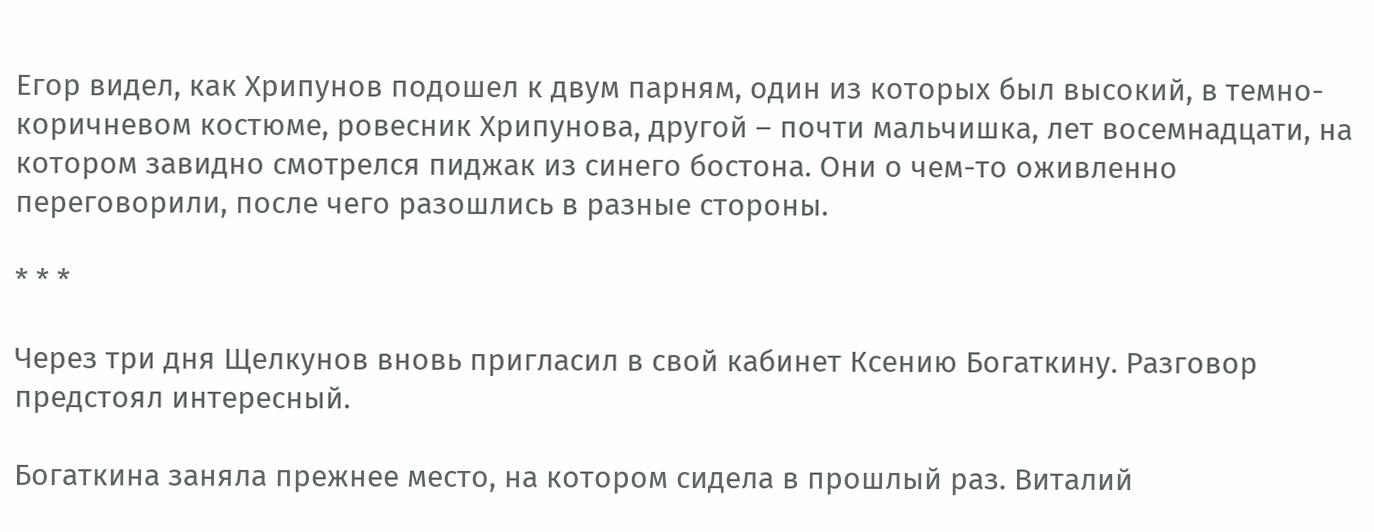Егор видел, как Хрипунов подошел к двум парням, один из которых был высокий, в темно-коричневом костюме, ровесник Хрипунова, другой – почти мальчишка, лет восемнадцати, на котором завидно смотрелся пиджак из синего бостона. Они о чем-то оживленно переговорили, после чего разошлись в разные стороны.

* * *

Через три дня Щелкунов вновь пригласил в свой кабинет Ксению Богаткину. Разговор предстоял интересный.

Богаткина заняла прежнее место, на котором сидела в прошлый раз. Виталий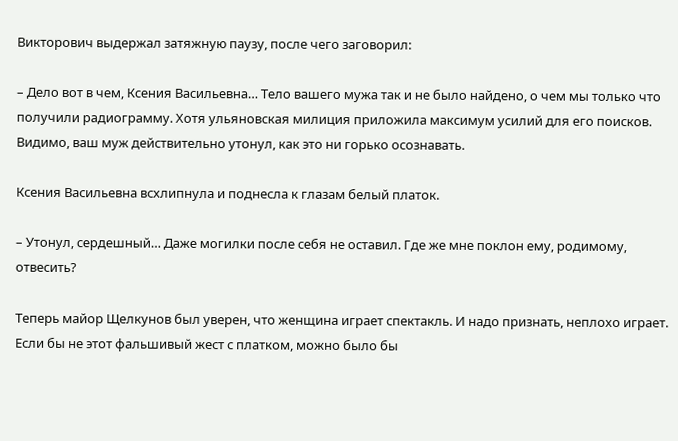Викторович выдержал затяжную паузу, после чего заговорил:

– Дело вот в чем, Ксения Васильевна… Тело вашего мужа так и не было найдено, о чем мы только что получили радиограмму. Хотя ульяновская милиция приложила максимум усилий для его поисков. Видимо, ваш муж действительно утонул, как это ни горько осознавать.

Ксения Васильевна всхлипнула и поднесла к глазам белый платок.

– Утонул, сердешный… Даже могилки после себя не оставил. Где же мне поклон ему, родимому, отвесить?

Теперь майор Щелкунов был уверен, что женщина играет спектакль. И надо признать, неплохо играет. Если бы не этот фальшивый жест с платком, можно было бы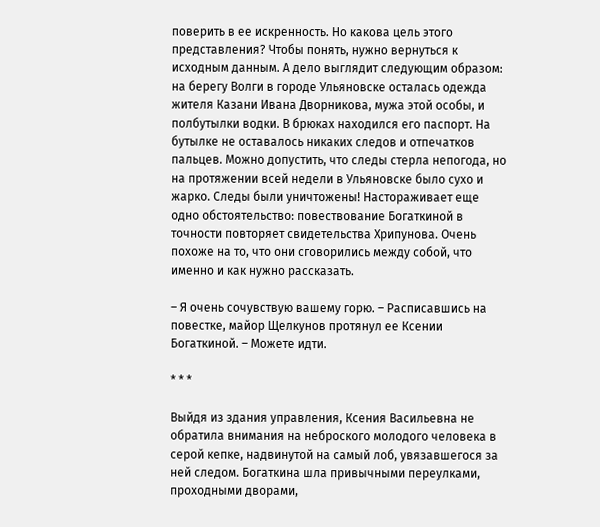поверить в ее искренность. Но какова цель этого представления? Чтобы понять, нужно вернуться к исходным данным. А дело выглядит следующим образом: на берегу Волги в городе Ульяновске осталась одежда жителя Казани Ивана Дворникова, мужа этой особы, и полбутылки водки. В брюках находился его паспорт. На бутылке не оставалось никаких следов и отпечатков пальцев. Можно допустить, что следы стерла непогода, но на протяжении всей недели в Ульяновске было сухо и жарко. Следы были уничтожены! Настораживает еще одно обстоятельство: повествование Богаткиной в точности повторяет свидетельства Хрипунова. Очень похоже на то, что они сговорились между собой, что именно и как нужно рассказать.

– Я очень сочувствую вашему горю. – Расписавшись на повестке, майор Щелкунов протянул ее Ксении Богаткиной. – Можете идти.

* * *

Выйдя из здания управления, Ксения Васильевна не обратила внимания на неброского молодого человека в серой кепке, надвинутой на самый лоб, увязавшегося за ней следом. Богаткина шла привычными переулками, проходными дворами,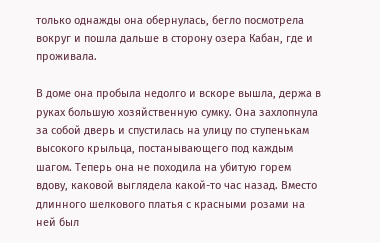только однажды она обернулась, бегло посмотрела вокруг и пошла дальше в сторону озера Кабан, где и проживала.

В доме она пробыла недолго и вскоре вышла, держа в руках большую хозяйственную сумку. Она захлопнула за собой дверь и спустилась на улицу по ступенькам высокого крыльца, постанывающего под каждым шагом. Теперь она не походила на убитую горем вдову, каковой выглядела какой-то час назад. Вместо длинного шелкового платья с красными розами на ней был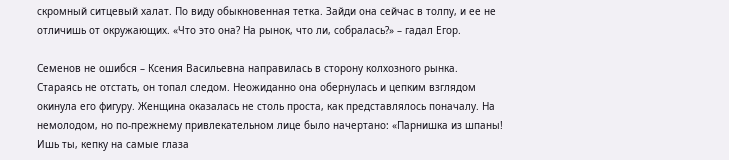скромный ситцевый халат. По виду обыкновенная тетка. Зайди она сейчас в толпу, и ее не отличишь от окружающих. «Что это она? На рынок, что ли, собралась?» – гадал Егор.

Семенов не ошибся – Ксения Васильевна направилась в сторону колхозного рынка. Стараясь не отстать, он топал следом. Неожиданно она обернулась и цепким взглядом окинула его фигуру. Женщина оказалась не столь проста, как представлялось поначалу. На немолодом, но по-прежнему привлекательном лице было начертано: «Парнишка из шпаны! Ишь ты, кепку на самые глаза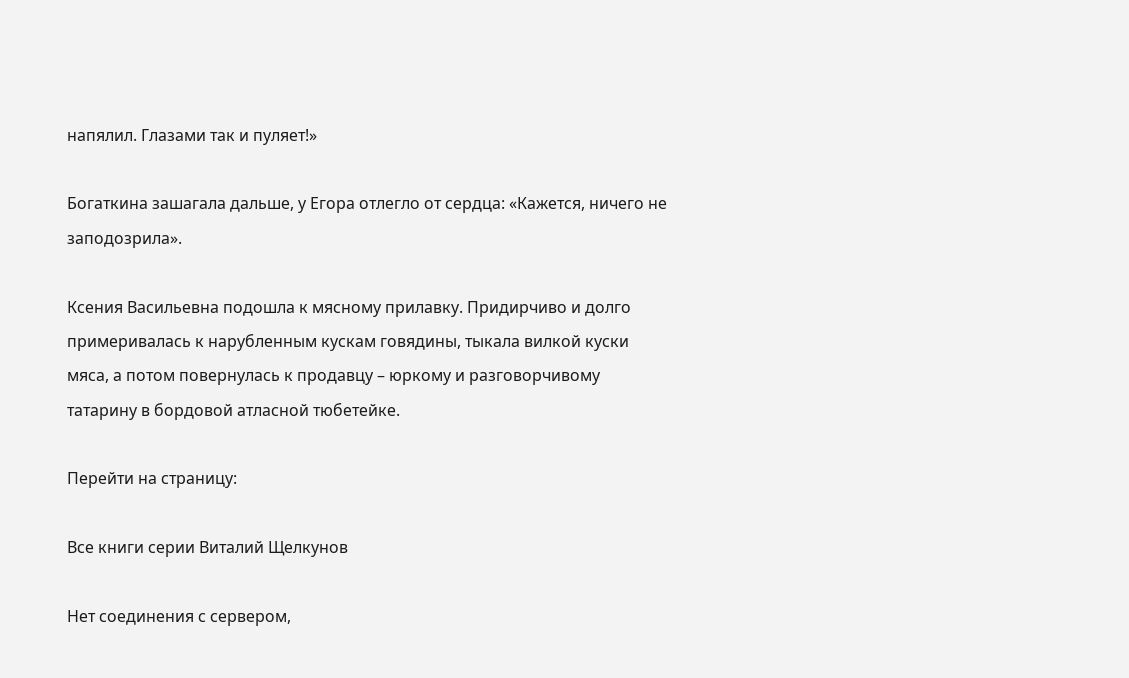напялил. Глазами так и пуляет!»

Богаткина зашагала дальше, у Егора отлегло от сердца: «Кажется, ничего не заподозрила».

Ксения Васильевна подошла к мясному прилавку. Придирчиво и долго примеривалась к нарубленным кускам говядины, тыкала вилкой куски мяса, а потом повернулась к продавцу – юркому и разговорчивому татарину в бордовой атласной тюбетейке.

Перейти на страницу:

Все книги серии Виталий Щелкунов

Нет соединения с сервером,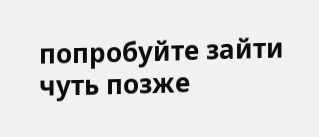попробуйте зайти чуть позже